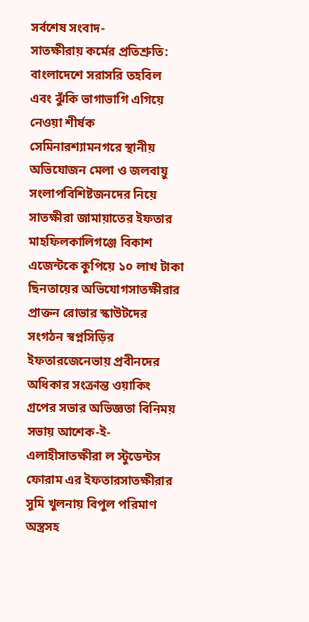সর্বশেষ সংবাদ-
সাতক্ষীরায় কর্মের প্রতিশ্রুতি: বাংলাদেশে সরাসরি তহবিল এবং ঝুঁকি ভাগাভাগি এগিয়ে নেওয়া শীর্ষক সেমিনারশ্যামনগরে স্থানীয় অভিযোজন মেলা ও জলবায়ু সংলাপবিশিষ্টজনদের নিয়ে সাতক্ষীরা জামায়াতের ইফতার মাহফিলকালিগঞ্জে বিকাশ এজেন্টকে কুপিয়ে ১০ লাখ টাকা ছিনতায়ের অভিযোগসাতক্ষীরার প্রাক্তন রোভার স্কাউটদের সংগঠন স্বপ্নসিড়ির ইফতারজেনেভায় প্রবীনদের অধিকার সংক্রান্ত ওয়াকিং গ্রপের সভার অভিজ্ঞতা বিনিময় সভায় আশেক-ই-এলাহীসাতক্ষীরা ল স্টুডেন্টস ফোরাম এর ইফতারসাতক্ষীরার সুমি খুলনায় বিপুল পরিমাণ অস্ত্রসহ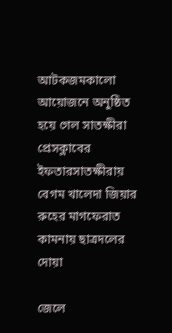আটকজমকালো আয়োজনে অনুষ্ঠিত হয়ে গেল সাতক্ষীরা প্রেসক্লাবের ইফতারসাতক্ষীরায় বেগম খালেদা জিয়ার রুহের মাগফেরাত কামনায় ছাত্রদলের দোয়া

জেলে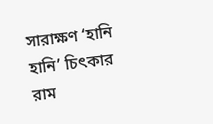সারাক্ষণ ‘হানি হানি’ চিৎকার রাম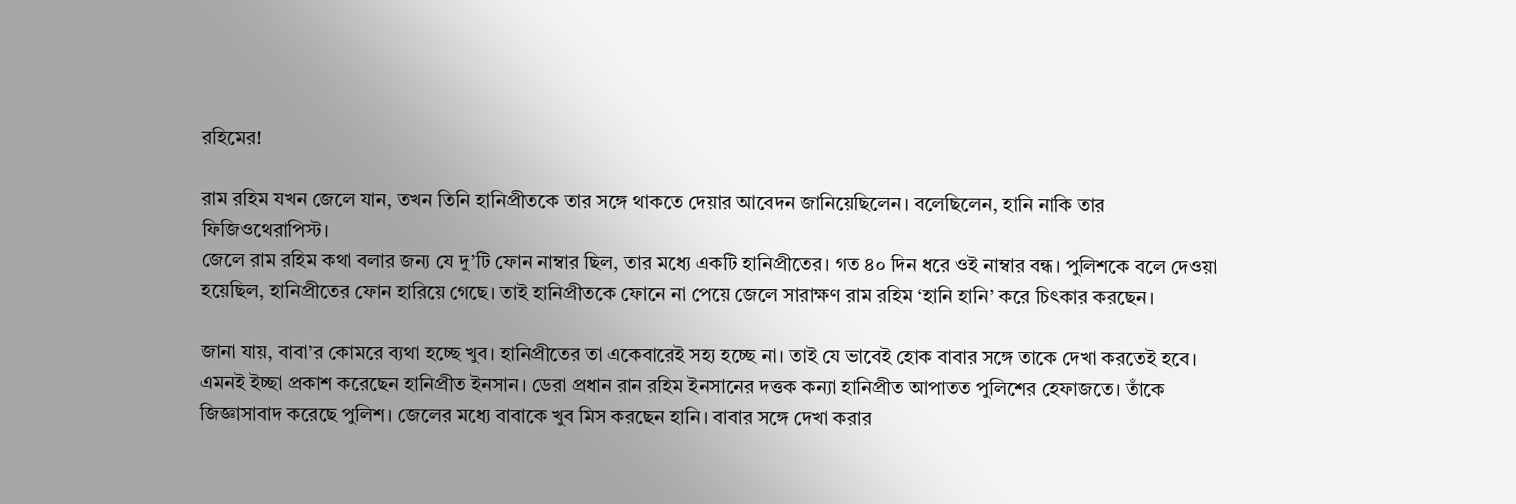রহিমের!

রাম রহিম যখন জেলে যান, তখন তিনি হানিপ্রীতকে তার সঙ্গে থাকতে দেয়ার আবেদন জানিয়েছিলেন। বলেছিলেন, হানি নাকি তার ফিজিওথেরাপিস্ট।
জেলে রাম রহিম কথা বলার জন্য যে দু’টি ফোন নাম্বার ছিল, তার মধ্যে একটি হানিপ্রীতের। গত ৪০ দিন ধরে ওই নাম্বার বন্ধ। পুলিশকে বলে দেওয়া হয়েছিল, হানিপ্রীতের ফোন হারিয়ে গেছে। তাই হানিপ্রীতকে ফোনে না পেয়ে জেলে সারাক্ষণ রাম রহিম ‘হানি হানি’ করে চিৎকার করছেন।

জানা যায়, বাবা’র কোমরে ব্যথা হচ্ছে খুব। হানিপ্রীতের তা একেবারেই সহ্য হচ্ছে না। তাই যে ভাবেই হোক বাবার সঙ্গে তাকে দেখা করতেই হবে। এমনই ইচ্ছা প্রকাশ করেছেন হানিপ্রীত ইনসান। ডেরা প্রধান রান রহিম ইনসানের দত্তক কন্যা হানিপ্রীত আপাতত পুলিশের হেফাজতে। তাঁকে জিজ্ঞাসাবাদ করেছে পুলিশ। জেলের মধ্যে বাবাকে খুব মিস করছেন হানি। বাবার সঙ্গে দেখা করার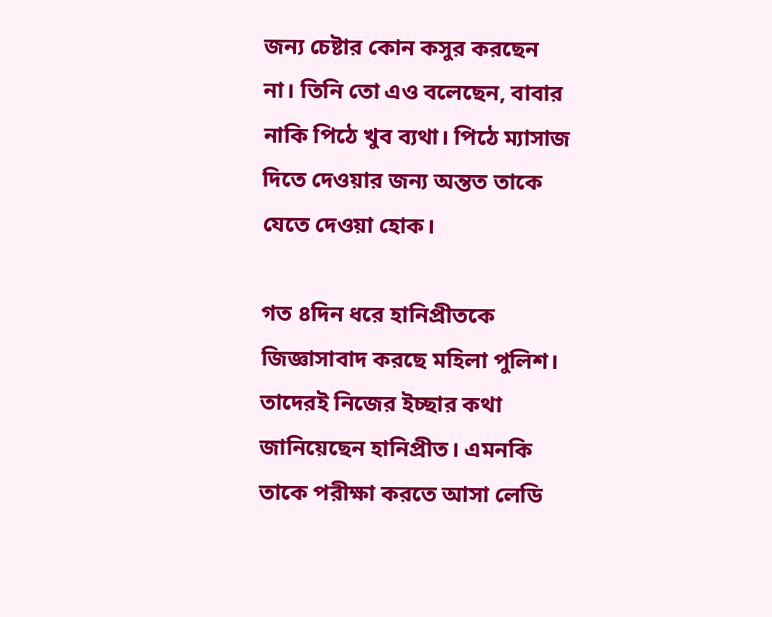জন্য চেষ্টার কোন কসুর করছেন না। তিনি তো এও বলেছেন, বাবার নাকি পিঠে খুব ব্যথা। পিঠে ম্যাসাজ দিতে দেওয়ার জন্য অন্তত তাকে যেতে দেওয়া হোক।

গত ৪দিন ধরে হানিপ্রীতকে জিজ্ঞাসাবাদ করছে মহিলা পুলিশ। তাদেরই নিজের ইচ্ছার কথা জানিয়েছেন হানিপ্রীত। এমনকি তাকে পরীক্ষা করতে আসা লেডি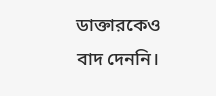ডাক্তারকেও বাদ দেননি।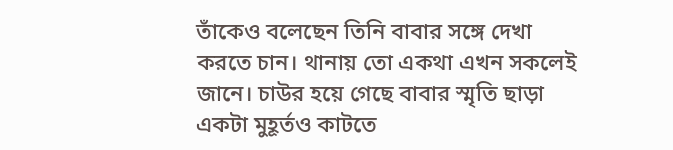তাঁকেও বলেছেন তিনি বাবার সঙ্গে দেখা করতে চান। থানায় তো একথা এখন সকলেই জানে। চাউর হয়ে গেছে বাবার স্মৃতি ছাড়া একটা মুহূর্তও কাটতে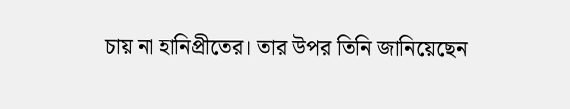চায় না হানিপ্রীতের। তার উপর তিনি জানিয়েছেন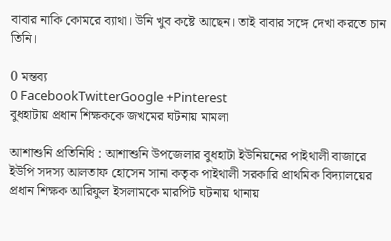বাবার নাকি কোমরে ব্যাথা। উনি খুব কষ্টে আছেন। তাই বাবার সঙ্গে দেখা করতে চান তিনি।

0 মন্তব্য
0 FacebookTwitterGoogle +Pinterest
বুধহাটায় প্রধান শিক্ষককে জখমের ঘটনায় মামলা

আশাশুনি প্রতিনিধি : আশাশুনি উপজেলার বুধহাটা ইউনিয়নের পাইথালী বাজারে ইউপি সদস্য আলতাফ হোসেন সানা কতৃক পাইথালী সরকারি প্রাথমিক বিদ্যালয়ের প্রধান শিক্ষক আরিফুল ইসলামকে মারপিট ঘটনায় থানায়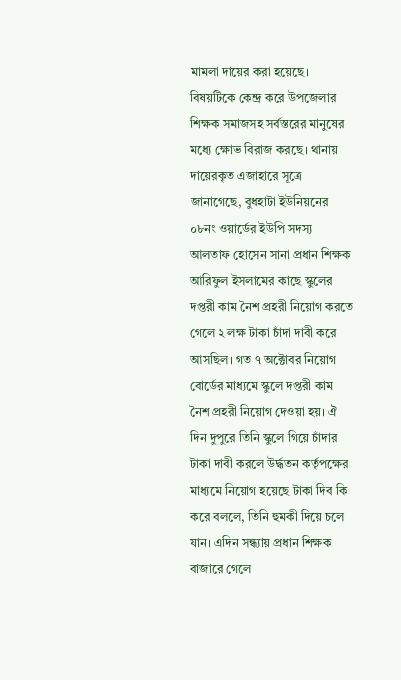মামলা দায়ের করা হয়েছে। বিষয়টিকে কেন্দ্র করে উপজেলার শিক্ষক সমাজসহ সর্বস্তরের মানুষের মধ্যে ক্ষোভ বিরাজ করছে। থানায় দায়েরকৃত এজাহারে সূত্রে জানাগেছে, বুধহাটা ইউনিয়নের ০৮নং ওয়ার্ডের ইউপি সদস্য আলতাফ হোসেন সানা প্রধান শিক্ষক আরিফুল ইসলামের কাছে স্কুলের দপ্তরী কাম নৈশ প্রহরী নিয়োগ করতে গেলে ২ লক্ষ টাকা চাঁদা দাবী করে আসছিল। গত ৭ অক্টোবর নিয়োগ বোর্ডের মাধ্যমে স্কুলে দপ্তরী কাম নৈশ প্রহরী নিয়োগ দেওয়া হয়। ঐ দিন দুপুরে তিনি স্কুলে গিয়ে চাঁদার টাকা দাবী করলে উর্দ্ধতন কর্তৃপক্ষের মাধ্যমে নিয়োগ হয়েছে টাকা দিব কি করে বললে, তিনি হুমকী দিয়ে চলে যান। এদিন সন্ধ্যায় প্রধান শিক্ষক বাজারে গেলে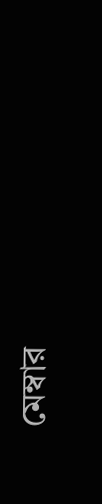মেম্বার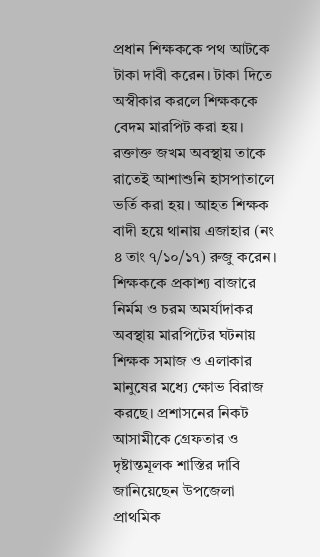প্রধান শিক্ষককে পথ আটকে টাকা দাবী করেন। টাকা দিতে অস্বীকার করলে শিক্ষককে বেদম মারপিট করা হয়। রক্তাক্ত জখম অবস্থায় তাকে রাতেই আশাশুনি হাসপাতালে ভর্তি করা হয়। আহত শিক্ষক বাদী হয়ে থানায় এজাহার (নং ৪ তাং ৭/১০/১৭) রুজু করেন। শিক্ষককে প্রকাশ্য বাজারে নির্মম ও চরম অমর্যাদাকর অবস্থায় মারপিটের ঘটনায় শিক্ষক সমাজ ও এলাকার মানুষের মধ্যে ক্ষোভ বিরাজ করছে। প্রশাসনের নিকট আসামীকে গ্রেফতার ও দৃষ্টান্তমূলক শাস্তির দাবি জানিয়েছেন উপজেলা প্রাথমিক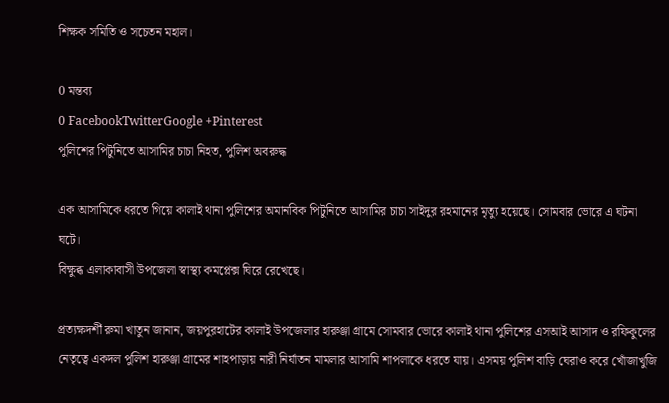শিক্ষক সমিতি ও সচেতন মহাল।

0 মন্তব্য
0 FacebookTwitterGoogle +Pinterest
পুলিশের পিটুনিতে আসামির চাচা নিহত, পুলিশ অবরুদ্ধ

এক আসামিকে ধরতে গিয়ে কালাই থানা পুলিশের অমানবিক পিটুনিতে আসামির চাচা সাইদুর রহমানের মৃত্যু হয়েছে। সোমবার ভোরে এ ঘটনা ঘটে।
বিক্ষুব্ধ এলাকাবাসী উপজেলা স্বাস্থ্য কমপ্লেক্স ঘিরে রেখেছে।

প্রত্যক্ষদর্শী রুমা খাতুন জানান, জয়পুরহাটের কালাই উপজেলার হারুঞ্জা গ্রামে সোমবার ভোরে কালাই থানা পুলিশের এসআই আসাদ ও রফিকুলের নেতৃত্বে একদল পুলিশ হারুঞ্জা গ্রামের শাহপাড়ায় নারী নির্যাতন মামলার আসামি শাপলাকে ধরতে যায়। এসময় পুলিশ বাড়ি ঘেরাও করে খোঁজাখুজি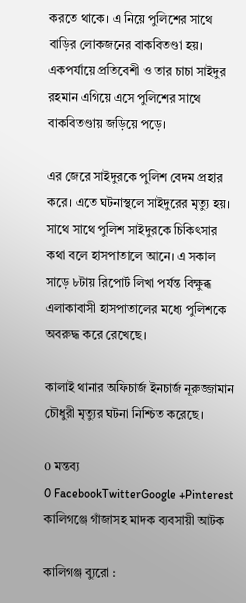করতে থাকে। এ নিয়ে পুলিশের সাথে বাড়ির লোকজনের বাকবিতণ্ডা হয়। একপর্যায়ে প্রতিবেশী ও তার চাচা সাইদুর রহমান এগিয়ে এসে পুলিশের সাথে বাকবিতণ্ডায় জড়িয়ে পড়ে।

এর জেরে সাইদুরকে পুলিশ বেদম প্রহার করে। এতে ঘটনাস্থলে সাইদুরের মৃত্যু হয়। সাথে সাথে পুলিশ সাইদুরকে চিকিৎসার কথা বলে হাসপাতালে আনে। এ সকাল সাড়ে ৮টায় রিপোর্ট লিখা পর্যন্ত বিক্ষুব্ধ এলাকাবাসী হাসপাতালের মধ্যে পুলিশকে অবরুদ্ধ করে রেখেছে।

কালাই থানার অফিচার্জ ইনচার্জ নূরুজ্জামান চৌধুরী মৃত্যুর ঘটনা নিশ্চিত করেছে।

0 মন্তব্য
0 FacebookTwitterGoogle +Pinterest
কালিগঞ্জে গাঁজাসহ মাদক ব্যবসায়ী আটক

কালিগঞ্জ ব্যুরো :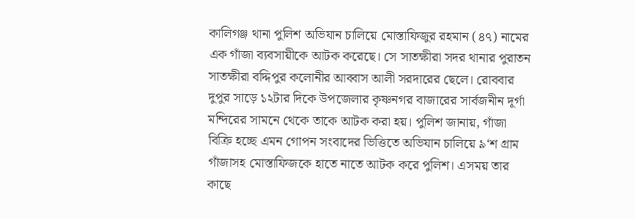কালিগঞ্জ থানা পুলিশ অভিযান চালিয়ে মোস্তাফিজুর রহমান (৪৭) নামের এক গাঁজা ব্যবসায়ীকে আটক করেছে। সে সাতক্ষীরা সদর থানার পুরাতন সাতক্ষীরা বদ্দিপুর কলোনীর আব্বাস আলী সরদারের ছেলে। রোববার দুপুর সাড়ে ১২টার দিকে উপজেলার কৃষ্ণনগর বাজারের সার্বজনীন দূর্গা মন্দিরের সামনে থেকে তাকে আটক করা হয়। পুলিশ জানায়, গাঁজা বিক্রি হচ্ছে এমন গোপন সংবাদের ভিত্তিতে অভিযান চালিয়ে ৯‘শ গ্রাম গাঁজাসহ মোস্তাফিজকে হাতে নাতে আটক করে পুলিশ। এসময় তার কাছে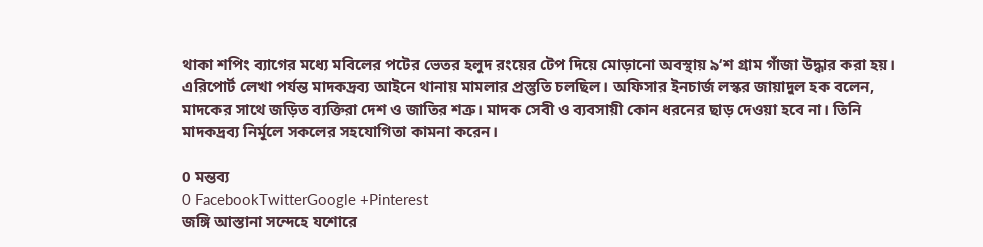থাকা শপিং ব্যাগের মধ্যে মবিলের পটের ভেতর হলুদ রংয়ের টেপ দিয়ে মোড়ানো অবস্থায় ৯‘শ গ্রাম গাঁজা উদ্ধার করা হয়। এরিপোর্ট লেখা পর্যন্ত মাদকদ্রব্য আইনে থানায় মামলার প্রস্তুতি চলছিল। অফিসার ইনচার্জ লস্কর জায়াদুল হক বলেন, মাদকের সাথে জড়িত ব্যক্তিরা দেশ ও জাতির শত্রু। মাদক সেবী ও ব্যবসায়ী কোন ধরনের ছাড় দেওয়া হবে না। তিনি মাদকদ্রব্য নির্মূলে সকলের সহযোগিতা কামনা করেন।

0 মন্তব্য
0 FacebookTwitterGoogle +Pinterest
জঙ্গি আস্তানা সন্দেহে যশোরে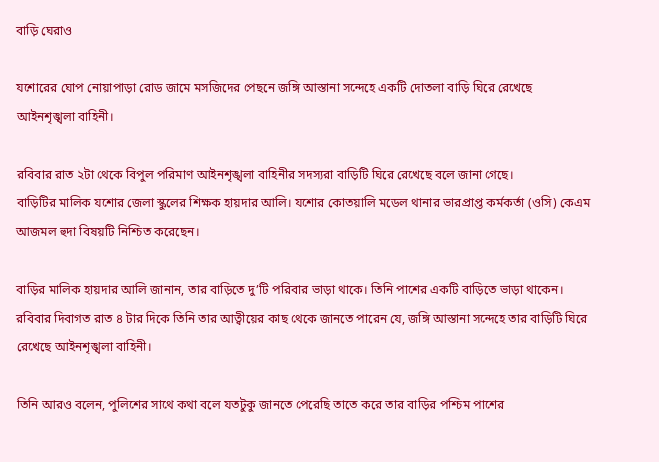বাড়ি ঘেরাও

যশোরের ঘোপ নোয়াপাড়া রোড জামে মসজিদের পেছনে জঙ্গি আস্তানা সন্দেহে একটি দোতলা বাড়ি ঘিরে রেখেছে আইনশৃঙ্খলা বাহিনী।

রবিবার রাত ২টা থেকে বিপুল পরিমাণ আইনশৃঙ্খলা বাহিনীর সদস্যরা বাড়িটি ঘিরে রেখেছে বলে জানা গেছে।
বাড়িটির মালিক যশোর জেলা স্কুলের শিক্ষক হায়দার আলি। যশোর কোতয়ালি মডেল থানার ভারপ্রাপ্ত কর্মকর্তা (ওসি) কেএম আজমল হুদা বিষয়টি নিশ্চিত করেছেন।

বাড়ির মালিক হায়দার আলি জানান, তার বাড়িতে দু’টি পরিবার ভাড়া থাকে। তিনি পাশের একটি বাড়িতে ভাড়া থাকেন। রবিবার দিবাগত রাত ৪ টার দিকে তিনি তার আত্বীয়ের কাছ থেকে জানতে পারেন যে, জঙ্গি আস্তানা সন্দেহে তার বাড়িটি ঘিরে রেখেছে আইনশৃঙ্খলা বাহিনী।

তিনি আরও বলেন, পুলিশের সাথে কথা বলে যতটুকু জানতে পেরেছি তাতে করে তার বাড়ির পশ্চিম পাশের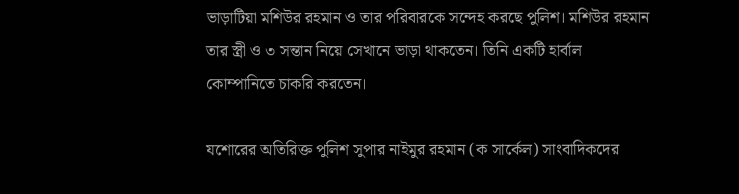ভাড়াটিয়া মশিউর রহমান ও তার পরিবারকে সন্দেহ করছে পুলিশ। মশিউর রহমান তার স্ত্রী ও ৩ সন্তান নিয়ে সেখানে ভাড়া থাকতেন। তিনি একটি হার্বাল কোম্পানিতে চাকরি করতেন।

যশোরের অতিরিক্ত পুলিশ সুপার নাইমুর রহমান (ক সার্কেল) সাংবাদিকদের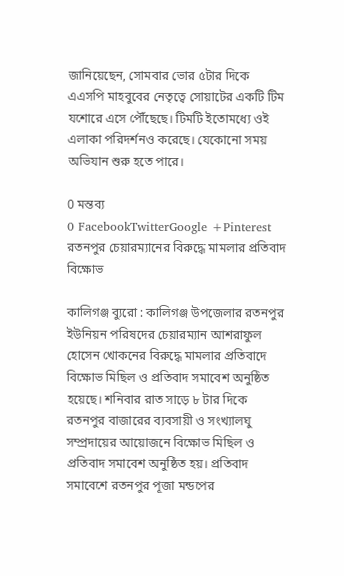জানিয়েছেন, সোমবার ভোর ৫টার দিকে এএসপি মাহবুবের নেতৃত্বে সোয়াটের একটি টিম যশোরে এসে পৌঁছেছে। টিমটি ইতোমধ্যে ওই এলাকা পরিদর্শনও করেছে। যেকোনো সময় অভিযান শুরু হতে পারে।

0 মন্তব্য
0 FacebookTwitterGoogle +Pinterest
রতনপুর চেয়ারম্যানের বিরুদ্ধে মামলার প্রতিবাদ বিক্ষোভ

কালিগঞ্জ ব্যুরো : কালিগঞ্জ উপজেলার রতনপুর ইউনিয়ন পরিষদের চেয়ারম্যান আশরাফুল হোসেন খোকনের বিরুদ্ধে মামলার প্রতিবাদে বিক্ষোভ মিছিল ও প্রতিবাদ সমাবেশ অনুষ্ঠিত হয়েছে। শনিবার রাত সাড়ে ৮ টার দিকে রতনপুর বাজারের ব্যবসায়ী ও সংখ্যালঘু সম্প্রদায়ের আয়োজনে বিক্ষোভ মিছিল ও প্রতিবাদ সমাবেশ অনুষ্ঠিত হয়। প্রতিবাদ সমাবেশে রতনপুর পূজা মন্ডপের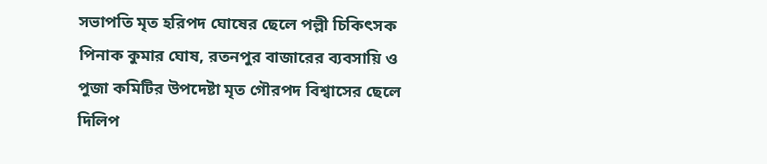সভাপতি মৃত হরিপদ ঘোষের ছেলে পল্লী চিকিৎসক পিনাক কুমার ঘোষ, রতনপুর বাজারের ব্যবসায়ি ও পুজা কমিটির উপদেষ্টা মৃত গৌরপদ বিশ্বাসের ছেলে দিলিপ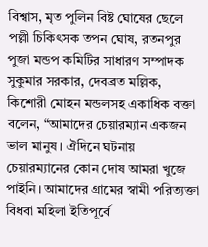বিশ্বাস, মৃত পুলিন বিষ্ট ঘোষের ছেলে পল্লী চিকিৎসক তপন ঘোষ, রতনপুর পুজা মন্ডপ কমিটির সাধারণ সম্পাদক সুকুমার সরকার, দেবব্রত মল্লিক, কিশোরী মোহন মন্ডলসহ একাধিক বক্তা বলেন, “আমাদের চেয়ারম্যান একজন ভাল মানুষ। ঐদিনে ঘটনায় চেয়ারম্যানের কোন দোষ আমরা খুজে পাইনি। আমাদের গ্রামের স্বামী পরিত্যক্তা বিধবা মহিলা ইতিপূর্বে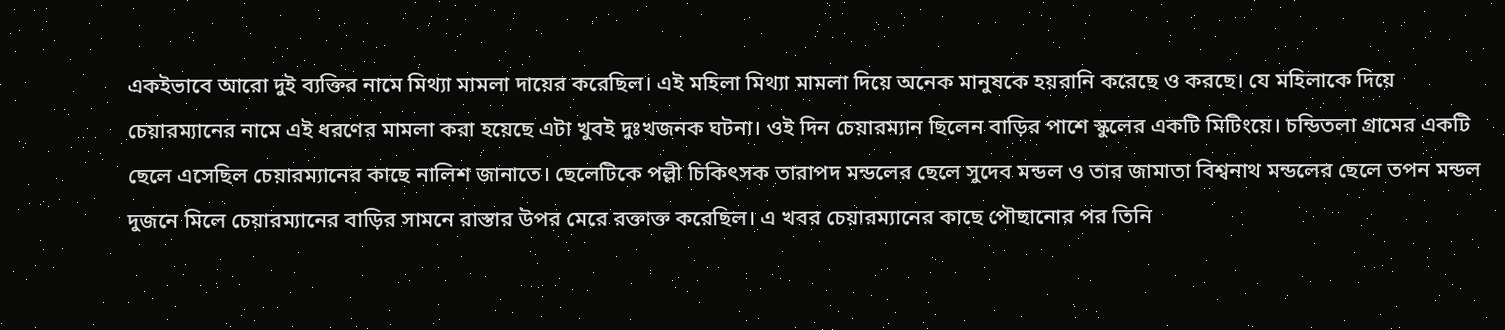একইভাবে আরো দুই ব্যক্তির নামে মিথ্যা মামলা দায়ের করেছিল। এই মহিলা মিথ্যা মামলা দিয়ে অনেক মানুষকে হয়রানি করেছে ও করছে। যে মহিলাকে দিয়ে চেয়ারম্যানের নামে এই ধরণের মামলা করা হয়েছে এটা খুবই দুঃখজনক ঘটনা। ওই দিন চেয়ারম্যান ছিলেন বাড়ির পাশে স্কুলের একটি মিটিংয়ে। চন্ডিতলা গ্রামের একটি ছেলে এসেছিল চেয়ারম্যানের কাছে নালিশ জানাতে। ছেলেটিকে পল্লী চিকিৎসক তারাপদ মন্ডলের ছেলে সুদেব মন্ডল ও তার জামাতা বিশ্বনাথ মন্ডলের ছেলে তপন মন্ডল দুজনে মিলে চেয়ারম্যানের বাড়ির সামনে রাস্তার উপর মেরে রক্তাক্ত করেছিল। এ খবর চেয়ারম্যানের কাছে পৌছানোর পর তিনি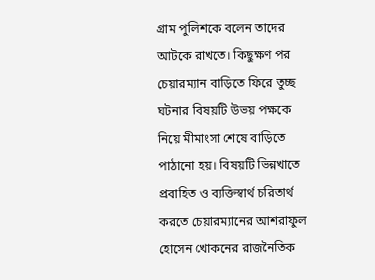গ্রাম পুলিশকে বলেন তাদের আটকে রাখতে। কিছুক্ষণ পর চেয়ারম্যান বাড়িতে ফিরে তুচ্ছ ঘটনার বিষয়টি উভয় পক্ষকে নিয়ে মীমাংসা শেষে বাড়িতে পাঠানো হয়। বিষয়টি ভিন্নখাতে প্রবাহিত ও ব্যক্তিস্বার্থ চরিতার্থ করতে চেয়ারম্যানের আশরাফুল হোসেন খোকনের রাজনৈতিক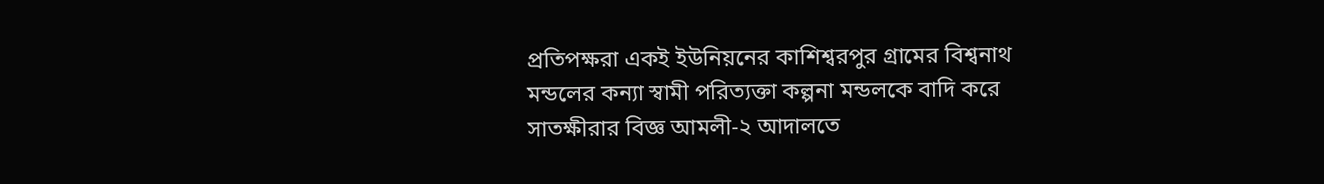প্রতিপক্ষরা একই ইউনিয়নের কাশিশ্বরপুর গ্রামের বিশ্বনাথ মন্ডলের কন্যা স্বামী পরিত্যক্তা কল্পনা মন্ডলকে বাদি করে সাতক্ষীরার বিজ্ঞ আমলী-২ আদালতে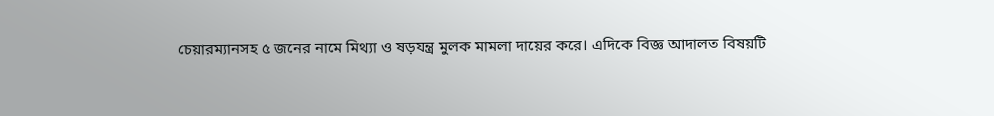চেয়ারম্যানসহ ৫ জনের নামে মিথ্যা ও ষড়যন্ত্র মুলক মামলা দায়ের করে। এদিকে বিজ্ঞ আদালত বিষয়টি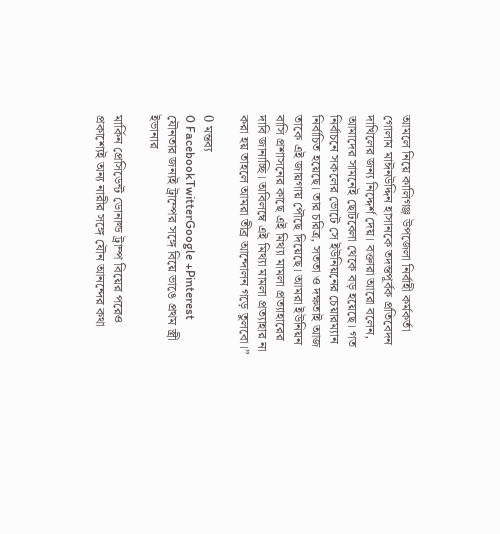আমলে নিয়ে কালিগঞ্জ উপজেলা নির্বাহী কর্মকর্তা গোলাম মাঈনউদ্দিন হাসানকে তদন্তপূর্বক প্রতিবেদন দাখিলের জন্য নিদ্দের্শ দেয়। বক্তারা আরো বলেন, আমাদের সামনেই ছোটবেলা থেকে বড় হয়েছে। গত নির্বাচনে সকলের ভোটে সে ইউনিয়নের চেয়ারম্যান নির্বাচিত হয়েছে। তার চরিত্র, সততা ও দক্ষতাই আজ তাকে এই জায়গায় পৌছে দিয়েছে। আমরা ইউনিয়ন বাসি প্রশাসনের কাছে এই মিথ্যা মামলা প্রত্যাহারের দাবি জানাচ্ছি। অবিলম্বে এই মিথ্যা মামলা প্রত্যাহার না করা হয় তাহলে আমরা তীব্র আন্দোলন গড়ে তুলবো।”

0 মন্তব্য
0 FacebookTwitterGoogle +Pinterest
যৌনতার জন্যই ট্রাম্পের সঙ্গে বিয়ে ভাঙে প্রথম স্ত্রী‌ ইভানার

মার্কিন প্রেসিডেন্ট ডোনাল্ড ট্রাম্প বিয়ের পরেও প্রকাশ্যেই অন্য নারীর সঙ্গে যৌন আনন্দের কথা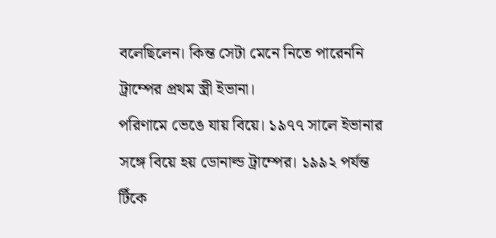বলেছিলেন। কিন্ত সেটা মেনে নিতে পারেননি ট্রাম্পের প্রথম স্ত্রী ইভানা।
পরিণামে ভেঙে যায় বিয়ে। ১৯৭৭ সালে ইভানার সঙ্গে বিয়ে হয় ডোনাল্ড ট্রাম্পের। ১৯৯২ পর্যন্ত টিঁকে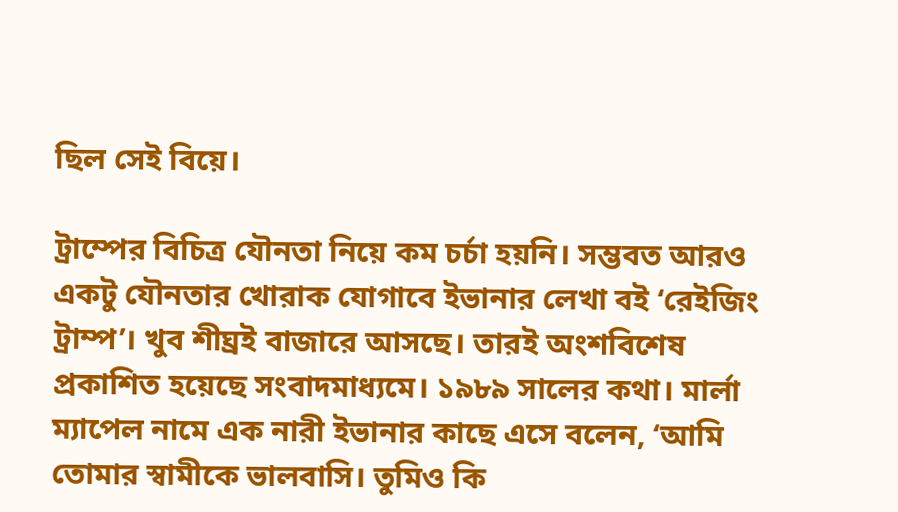ছিল সেই বিয়ে।

ট্রাম্পের বিচিত্র যৌনতা নিয়ে কম চর্চা হয়নি। সম্ভবত আরও একটু যৌনতার খোরাক যোগাবে ইভানার লেখা বই ‘রেইজিং ট্রাম্প’। খুব শীঘ্রই বাজারে আসছে। তারই অংশবিশেষ প্রকাশিত হয়েছে সংবাদমাধ্যমে। ১৯৮৯ সালের কথা। মার্লা ম্যাপেল নামে এক নারী ইভানার কাছে এসে বলেন, ‘আমি তোমার স্বামীকে ভালবাসি। তুমিও কি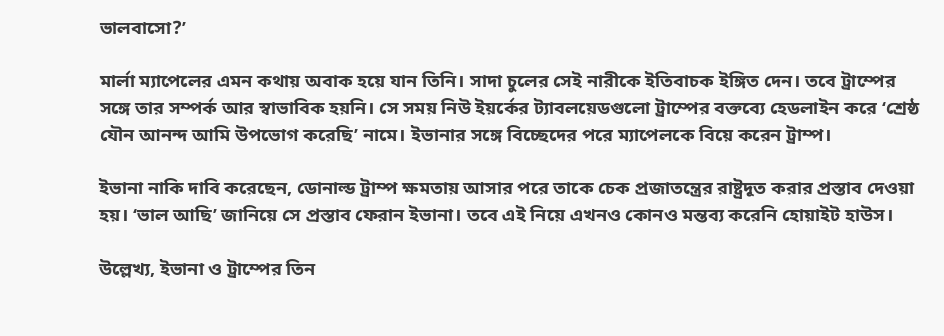ভালবাসো?’

মার্লা ম্যাপেলের এমন কথায় অবাক হয়ে যান তিনি। সাদা চুলের সেই নারীকে ইতিবাচক ইঙ্গিত দেন। তবে ট্রাম্পের সঙ্গে তার সম্পর্ক আর স্বাভাবিক হয়নি। সে সময় নিউ ইয়র্কের ট্যাবলয়েডগুলো ট্রাম্পের বক্তব্যে হেডলাইন করে ‘শ্রেষ্ঠ যৌন আনন্দ আমি উপভোগ করেছি’ নামে। ইভানার সঙ্গে বিচ্ছেদের পরে ম্যাপেলকে বিয়ে করেন ট্রাম্প।

ইভানা নাকি দাবি করেছেন, ডোনাল্ড ট্রাম্প ক্ষমতায় আসার পরে তাকে চেক প্রজাতন্ত্রের রাষ্ট্রদূত করার প্রস্তাব দেওয়া হয়। ‘ভাল আছি’ জানিয়ে সে প্রস্তাব ফেরান ইভানা। তবে এই নিয়ে এখনও কোনও মন্তব্য করেনি হোয়াইট হাউস।

উল্লেখ্য, ইভানা ও ট্রাম্পের তিন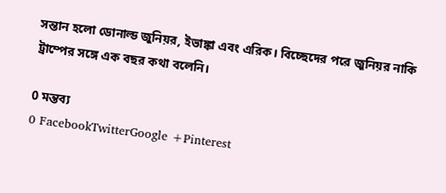সন্তান হলো ডোনাল্ড জুনিয়র, ইভাঙ্কা এবং এরিক। বিচ্ছেদের পরে জুনিয়র নাকি ট্রাম্পের সঙ্গে এক বছর কথা বলেনি।

0 মন্তব্য
0 FacebookTwitterGoogle +Pinterest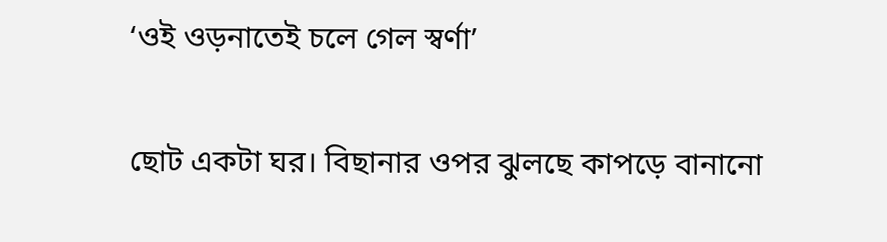‘ওই ওড়নাতেই চলে গেল স্বর্ণা’

ছোট একটা ঘর। বিছানার ওপর ঝুলছে কাপড়ে বানানো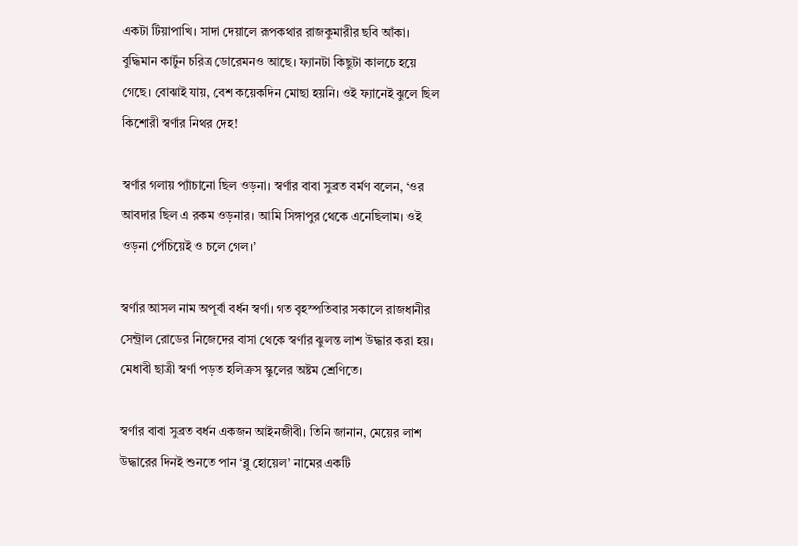একটা টিয়াপাখি। সাদা দেয়ালে রূপকথার রাজকুমারীর ছবি আঁকা। বুদ্ধিমান কার্টুন চরিত্র ডোরেমনও আছে। ফ্যানটা কিছুটা কালচে হয়ে গেছে। বোঝাই যায়, বেশ কয়েকদিন মোছা হয়নি। ওই ফ্যানেই ঝুলে ছিল কিশোরী স্বর্ণার নিথর দেহ!

স্বর্ণার গলায় প্যাঁচানো ছিল ওড়না। স্বর্ণার বাবা সুব্রত বর্মণ বলেন, ‘ওর আবদার ছিল এ রকম ওড়নার। আমি সিঙ্গাপুর থেকে এনেছিলাম। ওই ওড়না পেঁচিয়েই ও চলে গেল।’

স্বর্ণার আসল নাম অপূর্বা বর্ধন স্বর্ণা। গত বৃহস্পতিবার সকালে রাজধানীর সেন্ট্রাল রোডের নিজেদের বাসা থেকে স্বর্ণার ঝুলন্ত লাশ উদ্ধার করা হয়। মেধাবী ছাত্রী স্বর্ণা পড়ত হলিক্রস স্কুলের অষ্টম শ্রেণিতে।

স্বর্ণার বাবা সুব্রত বর্ধন একজন আইনজীবী। তিনি জানান, মেয়ের লাশ উদ্ধারের দিনই শুনতে পান ‘ব্লু হোয়েল’ নামের একটি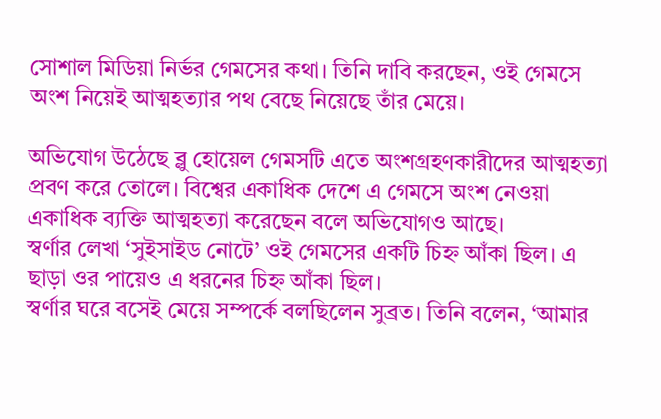সোশাল মিডিয়া নির্ভর গেমসের কথা। তিনি দাবি করছেন, ওই গেমসে অংশ নিয়েই আত্মহত্যার পথ বেছে নিয়েছে তাঁর মেয়ে।

অভিযোগ উঠেছে ব্লু হোয়েল গেমসটি এতে অংশগ্রহণকারীদের আত্মহত্যা প্রবণ করে তোলে। বিশ্বের একাধিক দেশে এ গেমসে অংশ নেওয়া একাধিক ব্যক্তি আত্মহত্যা করেছেন বলে অভিযোগও আছে।
স্বর্ণার লেখা ‘সুইসাইড নোটে’ ওই গেমসের একটি চিহ্ন আঁকা ছিল। এ ছাড়া ওর পায়েও এ ধরনের চিহ্ন আঁকা ছিল।
স্বর্ণার ঘরে বসেই মেয়ে সম্পর্কে বলছিলেন সুব্রত। তিনি বলেন, ‘আমার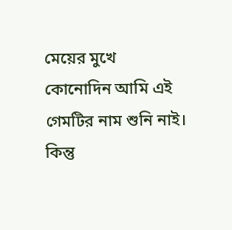মেয়ের মুখে কোনোদিন আমি এই গেমটির নাম শুনি নাই। কিন্তু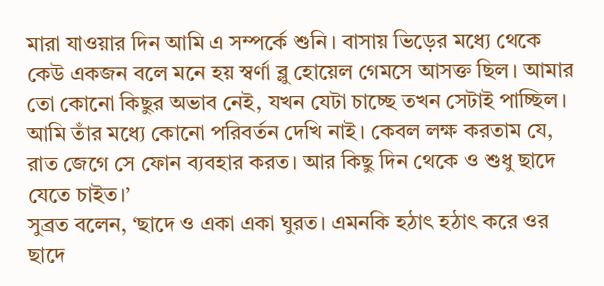মারা যাওয়ার দিন আমি এ সম্পর্কে শুনি। বাসায় ভিড়ের মধ্যে থেকে কেউ একজন বলে মনে হয় স্বর্ণা ব্লু হোয়েল গেমসে আসক্ত ছিল। আমার তো কোনো কিছুর অভাব নেই, যখন যেটা চাচ্ছে তখন সেটাই পাচ্ছিল। আমি তাঁর মধ্যে কোনো পরিবর্তন দেখি নাই। কেবল লক্ষ করতাম যে, রাত জেগে সে ফোন ব্যবহার করত। আর কিছু দিন থেকে ও শুধু ছাদে যেতে চাইত।’
সুব্রত বলেন, ‘ছাদে ও একা একা ঘুরত। এমনকি হঠাৎ হঠাৎ করে ওর ছাদে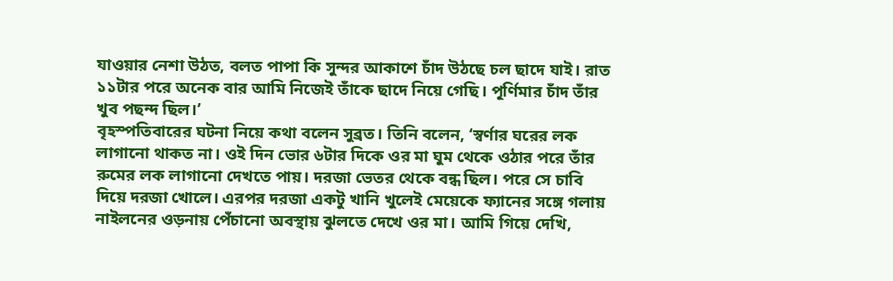যাওয়ার নেশা উঠত, বলত পাপা কি সুন্দর আকাশে চাঁদ উঠছে চল ছাদে যাই। রাত ১১টার পরে অনেক বার আমি নিজেই তাঁকে ছাদে নিয়ে গেছি। পূর্ণিমার চাঁদ তাঁর খুব পছন্দ ছিল।’
বৃহস্পতিবারের ঘটনা নিয়ে কথা বলেন সুব্রত। তিনি বলেন, ‘স্বর্ণার ঘরের লক লাগানো থাকত না। ওই দিন ভোর ৬টার দিকে ওর মা ঘুম থেকে ওঠার পরে তাঁর রুমের লক লাগানো দেখতে পায়। দরজা ভেতর থেকে বন্ধ ছিল। পরে সে চাবি দিয়ে দরজা খোলে। এরপর দরজা একটু খানি খুলেই মেয়েকে ফ্যানের সঙ্গে গলায় নাইলনের ওড়নায় পেঁচানো অবস্থায় ঝুলতে দেখে ওর মা। আমি গিয়ে দেখি,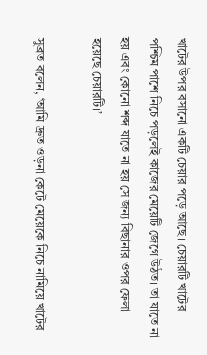খাটের উপর বসানো একটি চেয়ার পড়ে আছে। চেয়ারটি খাটের পশ্চিম পাশে নিচে পড়লেই কাজের মেয়েটি জেগে উঠত। তা যাতে না হয় এবং কোনো শব্দ যাতে না হয় সে জন্য বিছানার ওপর ফেলা হয়েছে চেয়ারটি।’

সুব্রত বলেন, ‘আমি দ্রুত ওড়না কেটে মেয়েকে নিচে নামিয়ে খাটের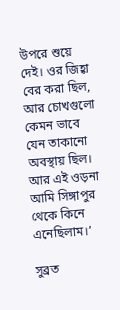উপরে শুয়ে দেই। ওর জিহ্বা বের করা ছিল, আর চোখগুলো কেমন ভাবে যেন তাকানো অবস্থায় ছিল। আর এই ওড়না আমি সিঙ্গাপুর থেকে কিনে এনেছিলাম।’

সুব্রত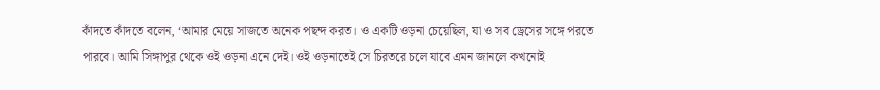কাঁদতে কাঁদতে বলেন, ‘আমার মেয়ে সাজতে অনেক পছন্দ করত। ও একটি ওড়না চেয়েছিল, যা ও সব ড্রেসের সঙ্গে পরতে পারবে। আমি সিঙ্গাপুর থেকে ওই ওড়না এনে দেই। ওই ওড়নাতেই সে চিরতরে চলে যাবে এমন জানলে কখনোই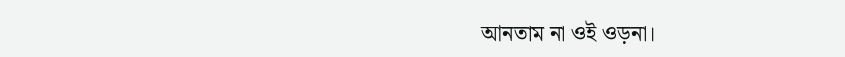আনতাম না ওই ওড়না।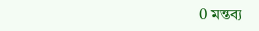0 মন্তব্য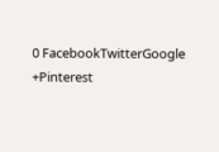0 FacebookTwitterGoogle +Pinterest